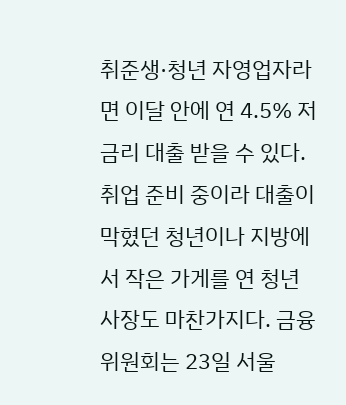취준생·청년 자영업자라면 이달 안에 연 4.5% 저금리 대출 받을 수 있다. 취업 준비 중이라 대출이 막혔던 청년이나 지방에서 작은 가게를 연 청년 사장도 마찬가지다. 금융위원회는 23일 서울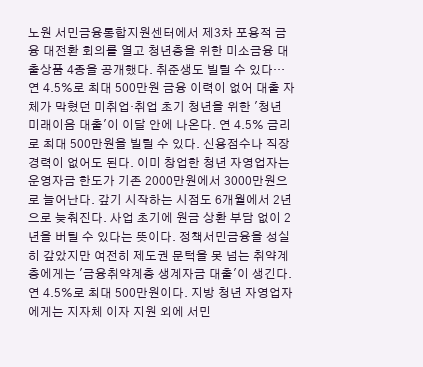노원 서민금융통합지원센터에서 제3차 포용적 금융 대전환 회의를 열고 청년층을 위한 미소금융 대출상품 4종을 공개했다. 취준생도 빌릴 수 있다…연 4.5%로 최대 500만원 금융 이력이 없어 대출 자체가 막혔던 미취업·취업 초기 청년을 위한 '청년 미래이음 대출'이 이달 안에 나온다. 연 4.5% 금리로 최대 500만원을 빌릴 수 있다. 신용점수나 직장 경력이 없어도 된다. 이미 창업한 청년 자영업자는 운영자금 한도가 기존 2000만원에서 3000만원으로 늘어난다. 갚기 시작하는 시점도 6개월에서 2년으로 늦춰진다. 사업 초기에 원금 상환 부담 없이 2년을 버틸 수 있다는 뜻이다. 정책서민금융을 성실히 갚았지만 여전히 제도권 문턱을 못 넘는 취약계층에게는 '금융취약계층 생계자금 대출'이 생긴다. 연 4.5%로 최대 500만원이다. 지방 청년 자영업자에게는 지자체 이자 지원 외에 서민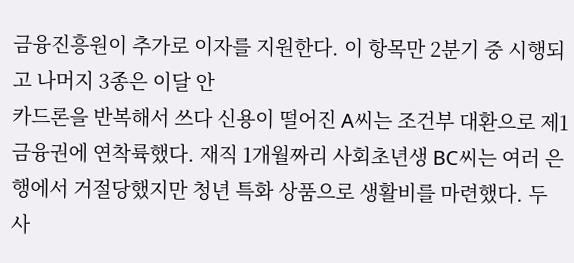금융진흥원이 추가로 이자를 지원한다. 이 항목만 2분기 중 시행되고 나머지 3종은 이달 안
카드론을 반복해서 쓰다 신용이 떨어진 A씨는 조건부 대환으로 제1금융권에 연착륙했다. 재직 1개월짜리 사회초년생 BC씨는 여러 은행에서 거절당했지만 청년 특화 상품으로 생활비를 마련했다. 두 사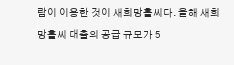람이 이용한 것이 새희망홀씨다. 올해 새희망홀씨 대출의 공급 규모가 5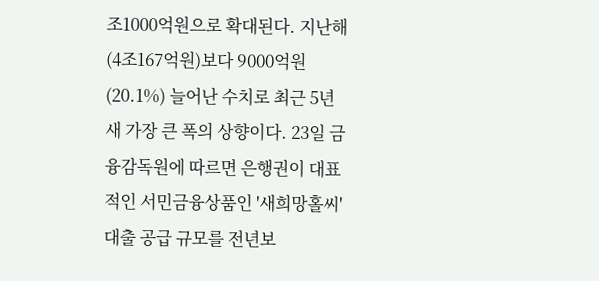조1000억원으로 확대된다. 지난해(4조167억원)보다 9000억원(20.1%) 늘어난 수치로 최근 5년 새 가장 큰 폭의 상향이다. 23일 금융감독원에 따르면 은행권이 대표적인 서민금융상품인 '새희망홀씨' 대출 공급 규모를 전년보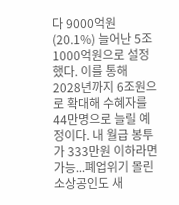다 9000억원(20.1%) 늘어난 5조1000억원으로 설정했다. 이를 통해 2028년까지 6조원으로 확대해 수혜자를 44만명으로 늘릴 예정이다. 내 월급 봉투가 333만원 이하라면 가능...폐업위기 몰린 소상공인도 새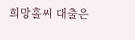희망홀씨 대출은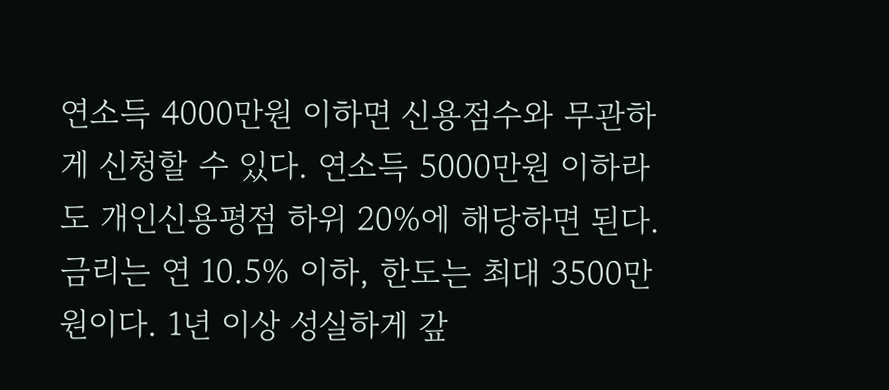연소득 4000만원 이하면 신용점수와 무관하게 신청할 수 있다. 연소득 5000만원 이하라도 개인신용평점 하위 20%에 해당하면 된다. 금리는 연 10.5% 이하, 한도는 최대 3500만원이다. 1년 이상 성실하게 갚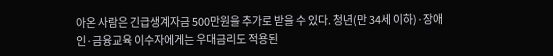아온 사람은 긴급생계자금 500만원을 추가로 받을 수 있다. 청년(만 34세 이하)·장애인·금융교육 이수자에게는 우대금리도 적용된